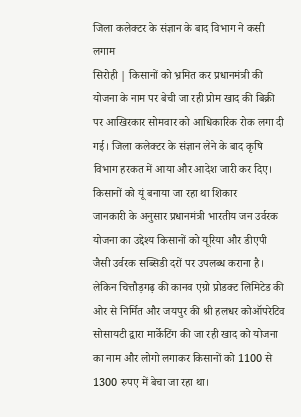जिला कलेक्टर के संज्ञान के बाद विभाग ने कसी लगाम
सिरोही | किसानों को भ्रमित कर प्रधानमंत्री की योजना के नाम पर बेची जा रही प्रोम खाद की बिक्री पर आखिरकार सोमवार को आधिकारिक रोक लगा दी गई। जिला कलेक्टर के संज्ञान लेने के बाद कृषि विभाग हरकत में आया और आदेश जारी कर दिए।
किसानों को यूं बनाया जा रहा था शिकार
जानकारी के अनुसार प्रधानमंत्री भारतीय जन उर्वरक योजना का उद्देश्य किसानों को यूरिया और डीएपी जैसी उर्वरक सब्सिडी दरों पर उपलब्ध कराना है। लेकिन चित्तौड़गढ़ की कानव एग्रो प्रोडक्ट लिमिटेड की ओर से निर्मित और जयपुर की श्री हलधर कोऑपरेटिव सोसायटी द्वारा मार्केटिंग की जा रही खाद को योजना का नाम और लोगो लगाकर किसानों को 1100 से 1300 रुपए में बेचा जा रहा था।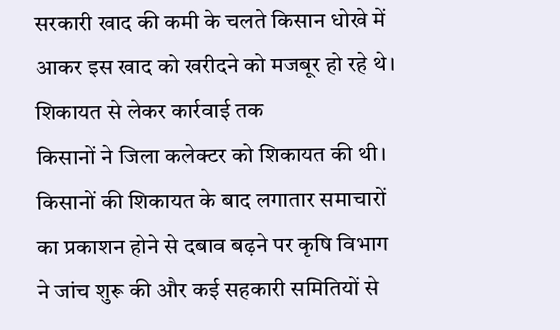सरकारी खाद की कमी के चलते किसान धोखे में आकर इस खाद को खरीदने को मजबूर हो रहे थे।
शिकायत से लेकर कार्रवाई तक
किसानों ने जिला कलेक्टर को शिकायत की थी। किसानों की शिकायत के बाद लगातार समाचारों का प्रकाशन होने से दबाव बढ़ने पर कृषि विभाग ने जांच शुरू की और कई सहकारी समितियों से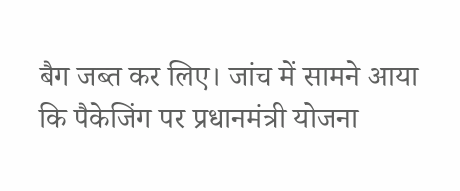बैग जब्त कर लिए। जांच में सामने आया कि पैकेजिंग पर प्रधानमंत्री योजना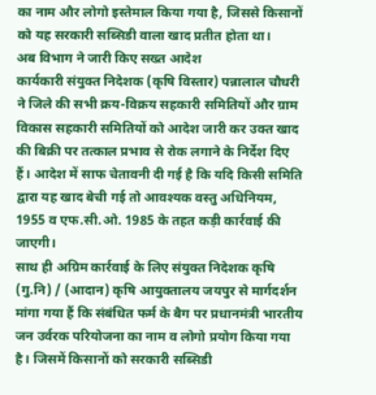का नाम और लोगो इस्तेमाल किया गया है, जिससे किसानों को यह सरकारी सब्सिडी वाला खाद प्रतीत होता था।
अब विभाग ने जारी किए सख्त आदेश
कार्यकारी संयुक्त निदेशक (कृषि विस्तार) पन्नालाल चौधरी ने जिले की सभी क्रय-विक्रय सहकारी समितियों और ग्राम विकास सहकारी समितियों को आदेश जारी कर उक्त खाद की बिक्री पर तत्काल प्रभाव से रोक लगाने के निर्देश दिए हैं। आदेश में साफ चेतावनी दी गई है कि यदि किसी समिति द्वारा यह खाद बेची गई तो आवश्यक वस्तु अधिनियम, 1955 व एफ.सी.ओ. 1985 के तहत कड़ी कार्रवाई की जाएगी।
साथ ही अग्रिम कार्रवाई के लिए संयुक्त निदेशक कृषि (गु.नि) / (आदान) कृषि आयुक्तालय जयपुर से मार्गदर्शन मांगा गया हैं कि संबंधित फर्म के बैग पर प्रधानमंत्री भारतीय जन उर्वरक परियोजना का नाम व लोगो प्रयोग किया गया है। जिसमें किसानों को सरकारी सब्सिडी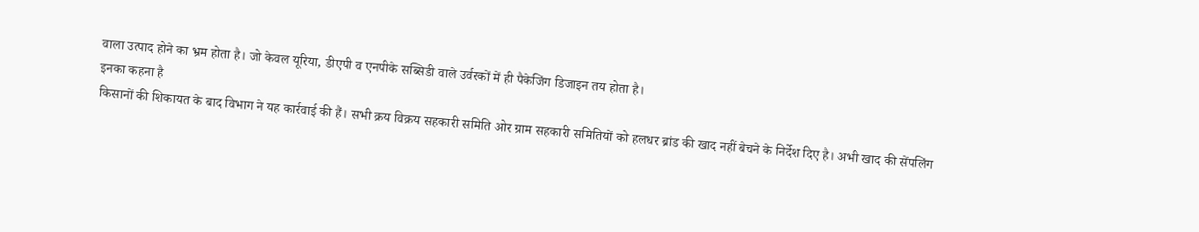वाला उत्पाद होने का भ्रम होता है। जो केवल यूरिया, डीएपी व एनपीके सब्सिडी वाले उर्वरकों में ही पैकेजिंग डिजाइन तय होता है।
इनका कहना है
किसानों की शिकायत के बाद विभाग ने यह कार्रवाई की हैं। सभी क्रय विक्रय सहकारी समिति ओर ग्राम सहकारी समितियों को हलधर ब्रांड की खाद नहीं बेचने के निर्देश दिए है। अभी खाद की सेंपलिंग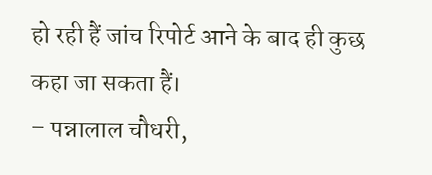हो रही हैं जांच रिपोर्ट आने के बाद ही कुछ कहा जा सकता हैं।
– पन्नालाल चौधरी,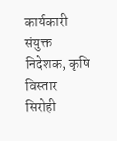कार्यकारी संयुक्त निदेशक, कृषि विस्तार सिरोही